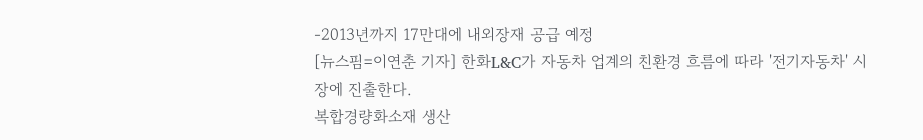-2013년까지 17만대에 내외장재 공급 예정
[뉴스핌=이연춘 기자] 한화L&C가 자동차 업계의 친환경 흐름에 따라 '전기자동차' 시장에 진출한다.
복합경량화소재 생산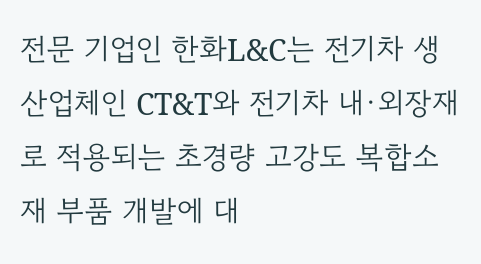전문 기업인 한화L&C는 전기차 생산업체인 CT&T와 전기차 내·외장재로 적용되는 초경량 고강도 복합소재 부품 개발에 대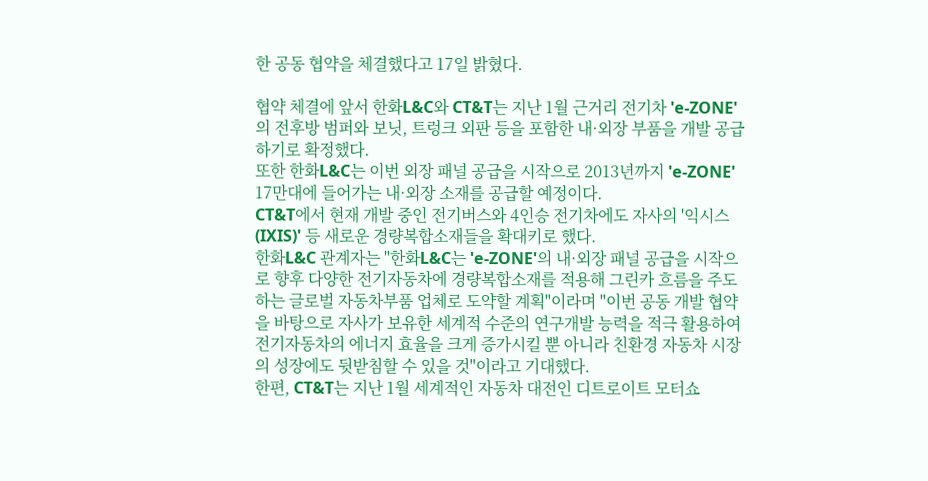한 공동 협약을 체결했다고 17일 밝혔다.

협약 체결에 앞서 한화L&C와 CT&T는 지난 1월 근거리 전기차 'e-ZONE'의 전후방 범퍼와 보닛, 트렁크 외판 등을 포함한 내·외장 부품을 개발 공급하기로 확정했다.
또한 한화L&C는 이번 외장 패널 공급을 시작으로 2013년까지 'e-ZONE' 17만대에 들어가는 내·외장 소재를 공급할 예정이다.
CT&T에서 현재 개발 중인 전기버스와 4인승 전기차에도 자사의 '익시스(IXIS)' 등 새로운 경량복합소재들을 확대키로 했다.
한화L&C 관계자는 "한화L&C는 'e-ZONE'의 내·외장 패널 공급을 시작으로 향후 다양한 전기자동차에 경량복합소재를 적용해 그린카 흐름을 주도하는 글로벌 자동차부품 업체로 도약할 계획"이라며 "이번 공동 개발 협약을 바탕으로 자사가 보유한 세계적 수준의 연구개발 능력을 적극 활용하여 전기자동차의 에너지 효율을 크게 증가시킬 뿐 아니라 친환경 자동차 시장의 성장에도 뒷받침할 수 있을 것"이라고 기대했다.
한편, CT&T는 지난 1월 세계적인 자동차 대전인 디트로이트 모터쇼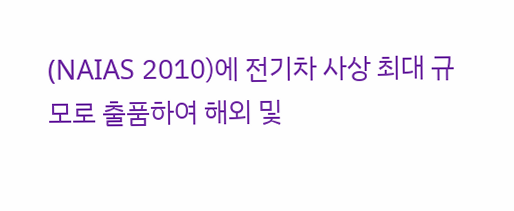(NAIAS 2010)에 전기차 사상 최대 규모로 출품하여 해외 및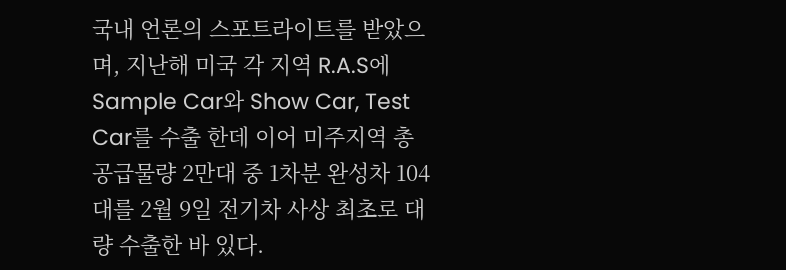국내 언론의 스포트라이트를 받았으며, 지난해 미국 각 지역 R.A.S에 Sample Car와 Show Car, Test Car를 수출 한데 이어 미주지역 총 공급물량 2만대 중 1차분 완성차 104대를 2월 9일 전기차 사상 최초로 대량 수출한 바 있다.